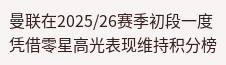曼联在2025/26赛季初段一度凭借零星高光表现维持积分榜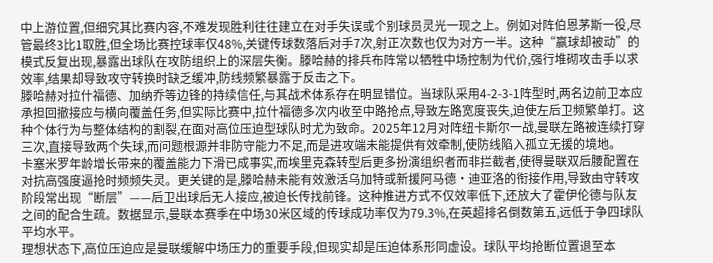中上游位置,但细究其比赛内容,不难发现胜利往往建立在对手失误或个别球员灵光一现之上。例如对阵伯恩茅斯一役,尽管最终3比1取胜,但全场比赛控球率仅48%,关键传球数落后对手7次,射正次数也仅为对方一半。这种“赢球却被动”的模式反复出现,暴露出球队在攻防组织上的深层失衡。滕哈赫的排兵布阵常以牺牲中场控制为代价,强行堆砌攻击手以求效率,结果却导致攻守转换时缺乏缓冲,防线频繁暴露于反击之下。
滕哈赫对拉什福德、加纳乔等边锋的持续信任,与其战术体系存在明显错位。当球队采用4-2-3-1阵型时,两名边前卫本应承担回撤接应与横向覆盖任务,但实际比赛中,拉什福德多次内收至中路抢点,导致左路宽度丧失,迫使左后卫频繁单打。这种个体行为与整体结构的割裂,在面对高位压迫型球队时尤为致命。2025年12月对阵纽卡斯尔一战,曼联左路被连续打穿三次,直接导致两个失球,而问题根源并非防守能力不足,而是进攻端未能提供有效牵制,使防线陷入孤立无援的境地。
卡塞米罗年龄增长带来的覆盖能力下滑已成事实,而埃里克森转型后更多扮演组织者而非拦截者,使得曼联双后腰配置在对抗高强度逼抢时频频失灵。更关键的是,滕哈赫未能有效激活乌加特或新援阿马德·迪亚洛的衔接作用,导致由守转攻阶段常出现“断层”——后卫出球后无人接应,被迫长传找前锋。这种推进方式不仅效率低下,还放大了霍伊伦德与队友之间的配合生疏。数据显示,曼联本赛季在中场30米区域的传球成功率仅为79.3%,在英超排名倒数第五,远低于争四球队平均水平。
理想状态下,高位压迫应是曼联缓解中场压力的重要手段,但现实却是压迫体系形同虚设。球队平均抢断位置退至本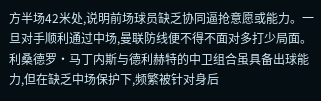方半场42米处,说明前场球员缺乏协同逼抢意愿或能力。一旦对手顺利通过中场,曼联防线便不得不面对多打少局面。利桑德罗·马丁内斯与德利赫特的中卫组合虽具备出球能力,但在缺乏中场保护下,频繁被针对身后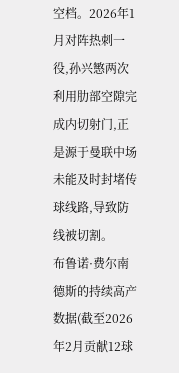空档。2026年1月对阵热刺一役,孙兴慜两次利用肋部空隙完成内切射门,正是源于曼联中场未能及时封堵传球线路,导致防线被切割。
布鲁诺·费尔南德斯的持续高产数据(截至2026年2月贡献12球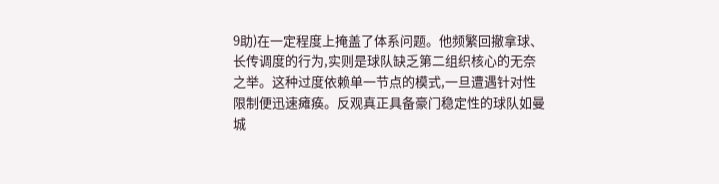9助)在一定程度上掩盖了体系问题。他频繁回撤拿球、长传调度的行为,实则是球队缺乏第二组织核心的无奈之举。这种过度依赖单一节点的模式,一旦遭遇针对性限制便迅速瘫痪。反观真正具备豪门稳定性的球队如曼城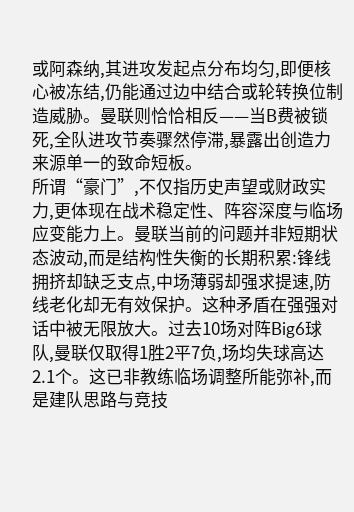或阿森纳,其进攻发起点分布均匀,即便核心被冻结,仍能通过边中结合或轮转换位制造威胁。曼联则恰恰相反——当B费被锁死,全队进攻节奏骤然停滞,暴露出创造力来源单一的致命短板。
所谓“豪门”,不仅指历史声望或财政实力,更体现在战术稳定性、阵容深度与临场应变能力上。曼联当前的问题并非短期状态波动,而是结构性失衡的长期积累:锋线拥挤却缺乏支点,中场薄弱却强求提速,防线老化却无有效保护。这种矛盾在强强对话中被无限放大。过去10场对阵Big6球队,曼联仅取得1胜2平7负,场均失球高达2.1个。这已非教练临场调整所能弥补,而是建队思路与竞技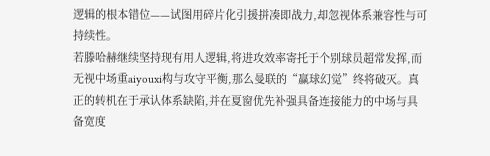逻辑的根本错位——试图用碎片化引援拼凑即战力,却忽视体系兼容性与可持续性。
若滕哈赫继续坚持现有用人逻辑,将进攻效率寄托于个别球员超常发挥,而无视中场重aiyouxi构与攻守平衡,那么曼联的“赢球幻觉”终将破灭。真正的转机在于承认体系缺陷,并在夏窗优先补强具备连接能力的中场与具备宽度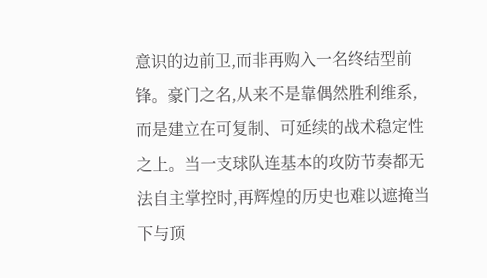意识的边前卫,而非再购入一名终结型前锋。豪门之名,从来不是靠偶然胜利维系,而是建立在可复制、可延续的战术稳定性之上。当一支球队连基本的攻防节奏都无法自主掌控时,再辉煌的历史也难以遮掩当下与顶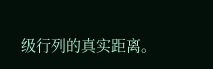级行列的真实距离。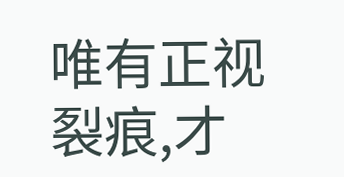唯有正视裂痕,才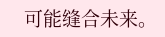可能缝合未来。